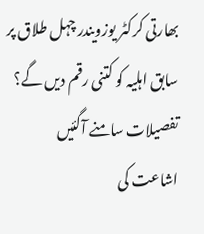بھارتی کرکٹر یوزویندر چہل طلاق پر سابق اہلیہ کو کتنی رقم دیں گے؟ تفصیلات سامنے آگئیں
اشاعت کی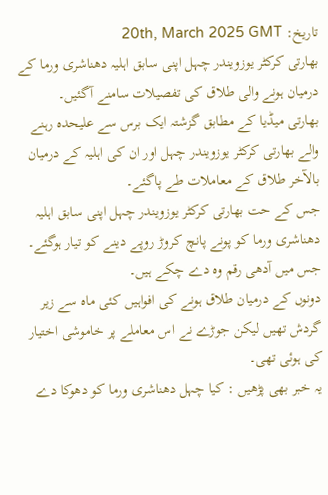تاریخ: 20th, March 2025 GMT
بھارتی کرکٹر یوزویندر چہل اپنی سابق اہلیہ دھناشری ورما کے درمیان ہونے والی طلاق کی تفصیلات سامنے آگئیں۔
بھارتی میڈیا کے مطابق گزشتہ ایک برس سے علیحدہ رہنے والے بھارتی کرکٹر یوزویندر چہل اور ان کی اہلیہ کے درمیان بالآخر طلاق کے معاملات طے پاگئے۔
جس کے حت بھارتی کرکٹر یوزویندر چہل اپنی سابق اہلیہ دھناشری ورما کو پونے پانچ کروڑ روپے دینے کو تیار ہوگئے۔ جس میں آدھی رقم وہ دے چکے ہیں۔
دونوں کے درمیان طلاق ہونے کی افواہیں کئی ماہ سے زیر گردش تھیں لیکن جوڑے نے اس معاملے پر خاموشی اختیار کی ہوئی تھی۔
یہ خبر بھی پڑھیں : کیا چہل دھناشری ورما کو دھوکا دے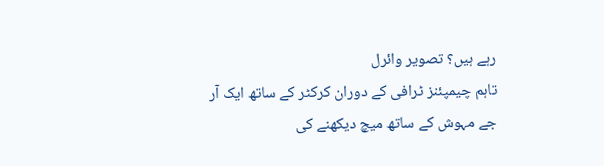رہے ہیں؟ تصویر وائرل
تاہم چیمپئنز ٹرافی کے دوران کرکٹر کے ساتھ ایک آر جے مہوش کے ساتھ میچ دیکھنے کی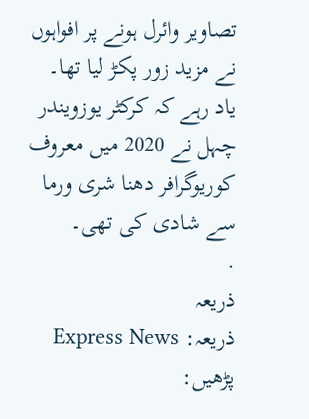تصاویر وائرل ہونے پر افواہوں نے مزید زور پکڑ لیا تھا۔
یاد رہے کہ کرکٹر یوزویندر چہل نے 2020 میں معروف کوریوگرافر دھنا شری ورما سے شادی کی تھی۔
.
ذریعہ
ذریعہ: Express News
پڑھیں: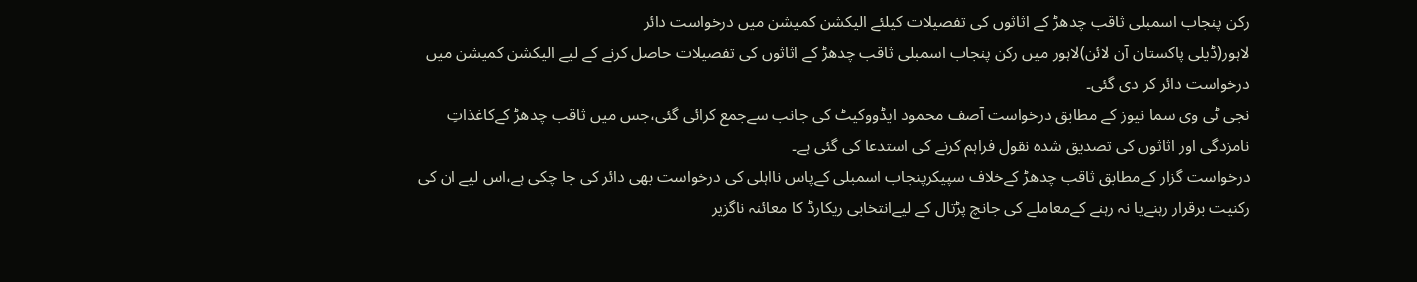رکن پنجاب اسمبلی ثاقب چدھڑ کے اثاثوں کی تفصیلات کیلئے الیکشن کمیشن میں درخواست دائر
لاہور(ڈیلی پاکستان آن لائن)لاہور میں رکن پنجاب اسمبلی ثاقب چدھڑ کے اثاثوں کی تفصیلات حاصل کرنے کے لیے الیکشن کمیشن میں درخواست دائر کر دی گئی۔
نجی ٹی وی سما نیوز کے مطابق درخواست آصف محمود ایڈووکیٹ کی جانب سےجمع کرائی گئی،جس میں ثاقب چدھڑ کےکاغذاتِ نامزدگی اور اثاثوں کی تصدیق شدہ نقول فراہم کرنے کی استدعا کی گئی ہے۔
درخواست گزار کےمطابق ثاقب چدھڑ کےخلاف سپیکرپنجاب اسمبلی کےپاس نااہلی کی درخواست بھی دائر کی جا چکی ہے،اس لیے ان کی رکنیت برقرار رہنےیا نہ رہنے کےمعاملے کی جانچ پڑتال کے لیےانتخابی ریکارڈ کا معائنہ ناگزیر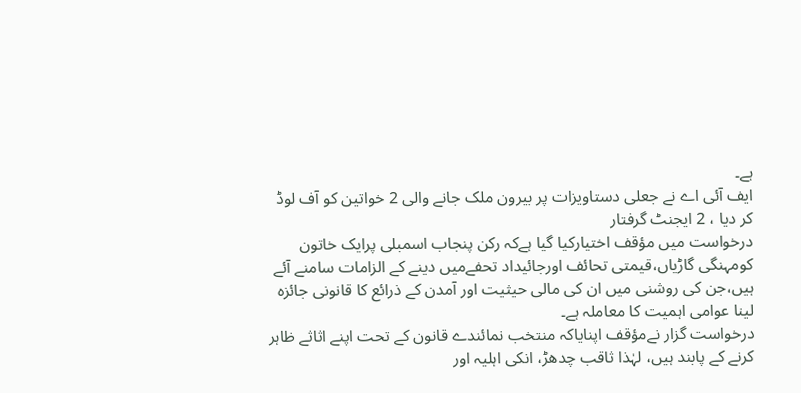ہے۔
ایف آئی اے نے جعلی دستاویزات پر بیرون ملک جانے والی 2 خواتین کو آف لوڈ کر دیا ، 2 ایجنٹ گرفتار
درخواست میں مؤقف اختیارکیا گیا ہےکہ رکن پنجاب اسمبلی پرایک خاتون کومہنگی گاڑیاں،قیمتی تحائف اورجائیداد تحفےمیں دینے کے الزامات سامنے آئے ہیں،جن کی روشنی میں ان کی مالی حیثیت اور آمدن کے ذرائع کا قانونی جائزہ لینا عوامی اہمیت کا معاملہ ہے۔
درخواست گزار نےمؤقف اپنایاکہ منتخب نمائندے قانون کے تحت اپنے اثاثے ظاہر کرنے کے پابند ہیں، لہٰذا ثاقب چدھڑ، انکی اہلیہ اور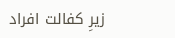زیرِ کفالت افراد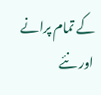کے تمام پرانے اور نئے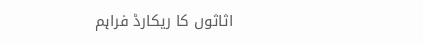اثاثوں کا ریکارڈ فراہم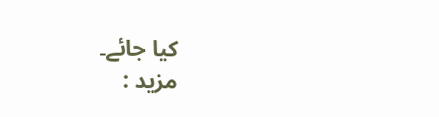کیا جائے۔
مزید :